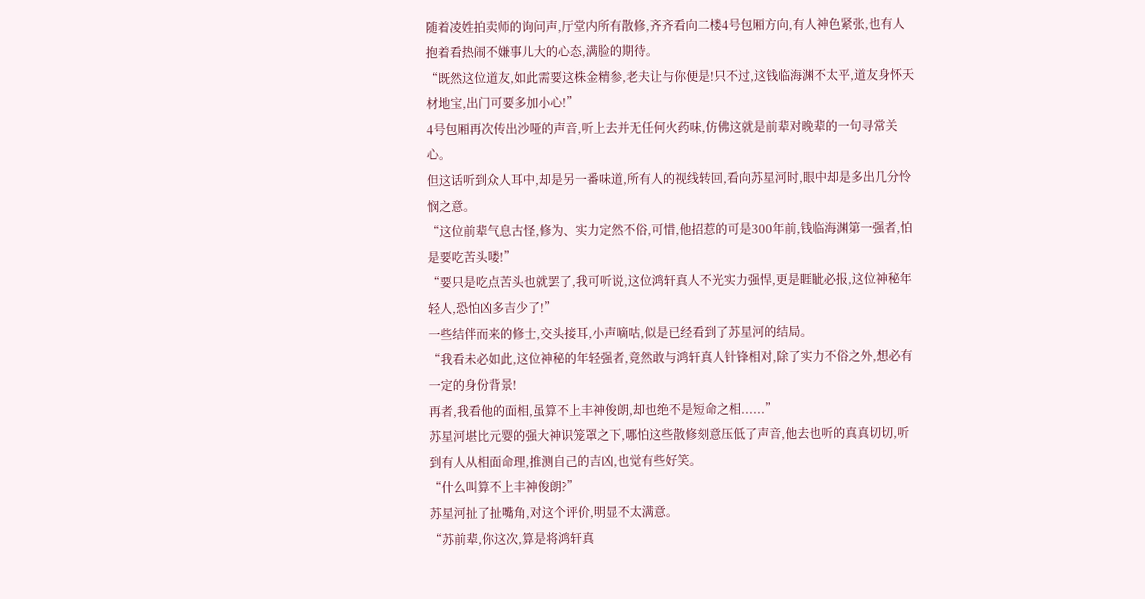随着凌姓拍卖师的询问声,厅堂内所有散修,齐齐看向二楼4号包厢方向,有人神色紧张,也有人抱着看热闹不嫌事儿大的心态,满脸的期待。
“既然这位道友,如此需要这株金精参,老夫让与你便是!只不过,这钱临海渊不太平,道友身怀天材地宝,出门可要多加小心!”
4号包厢再次传出沙哑的声音,听上去并无任何火药味,仿佛这就是前辈对晚辈的一句寻常关心。
但这话听到众人耳中,却是另一番味道,所有人的视线转回,看向苏星河时,眼中却是多出几分怜悯之意。
“这位前辈气息古怪,修为、实力定然不俗,可惜,他招惹的可是300年前,钱临海渊第一强者,怕是要吃苦头喽!”
“要只是吃点苦头也就罢了,我可听说,这位鸿轩真人不光实力强悍,更是睚眦必报,这位神秘年轻人,恐怕凶多吉少了!”
一些结伴而来的修士,交头接耳,小声嘀咕,似是已经看到了苏星河的结局。
“我看未必如此,这位神秘的年轻强者,竟然敢与鸿轩真人针锋相对,除了实力不俗之外,想必有一定的身份背景!
再者,我看他的面相,虽算不上丰神俊朗,却也绝不是短命之相......”
苏星河堪比元婴的强大神识笼罩之下,哪怕这些散修刻意压低了声音,他去也听的真真切切,听到有人从相面命理,推测自己的吉凶,也觉有些好笑。
“什么叫算不上丰神俊朗?”
苏星河扯了扯嘴角,对这个评价,明显不太满意。
“苏前辈,你这次,算是将鸿轩真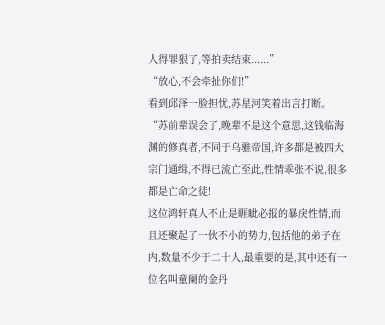人得罪狠了,等拍卖结束......”
“放心,不会牵扯你们!”
看到邱泽一脸担忧,苏星河笑着出言打断。
“苏前辈误会了,晚辈不是这个意思,这钱临海渊的修真者,不同于乌骓帝国,许多都是被四大宗门通缉,不得已流亡至此,性情乖张不说,很多都是亡命之徒!
这位鸿轩真人不止是睚眦必报的暴戾性情,而且还聚起了一伙不小的势力,包括他的弟子在内,数量不少于二十人,最重要的是,其中还有一位名叫童阑的金丹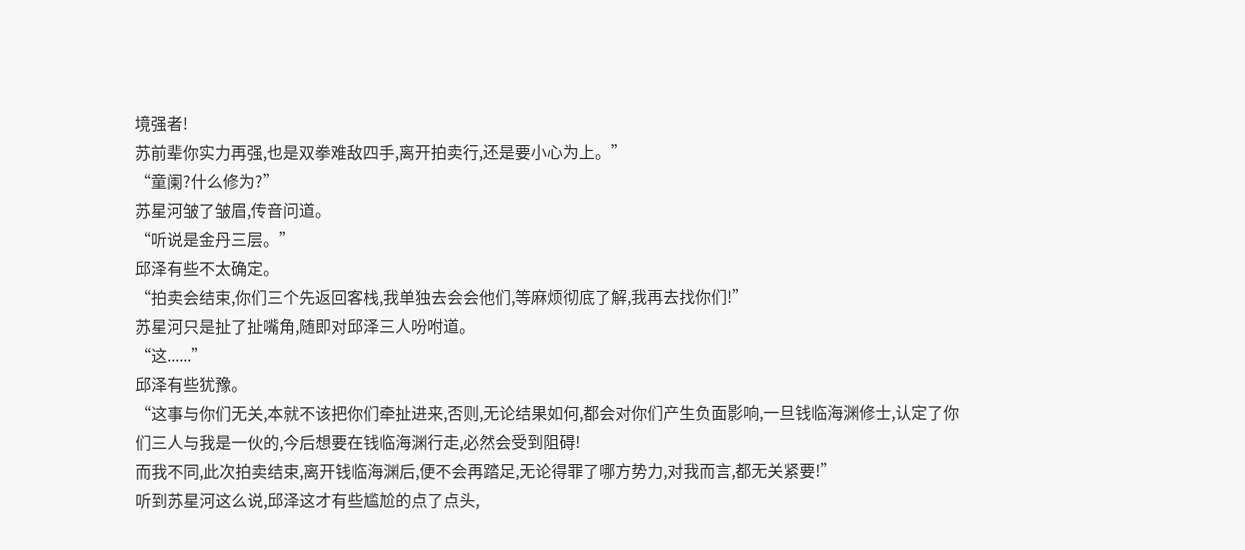境强者!
苏前辈你实力再强,也是双拳难敌四手,离开拍卖行,还是要小心为上。”
“童阑?什么修为?”
苏星河皱了皱眉,传音问道。
“听说是金丹三层。”
邱泽有些不太确定。
“拍卖会结束,你们三个先返回客栈,我单独去会会他们,等麻烦彻底了解,我再去找你们!”
苏星河只是扯了扯嘴角,随即对邱泽三人吩咐道。
“这......”
邱泽有些犹豫。
“这事与你们无关,本就不该把你们牵扯进来,否则,无论结果如何,都会对你们产生负面影响,一旦钱临海渊修士,认定了你们三人与我是一伙的,今后想要在钱临海渊行走,必然会受到阻碍!
而我不同,此次拍卖结束,离开钱临海渊后,便不会再踏足,无论得罪了哪方势力,对我而言,都无关紧要!”
听到苏星河这么说,邱泽这才有些尴尬的点了点头,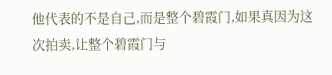他代表的不是自己,而是整个碧霞门,如果真因为这次拍卖,让整个碧霞门与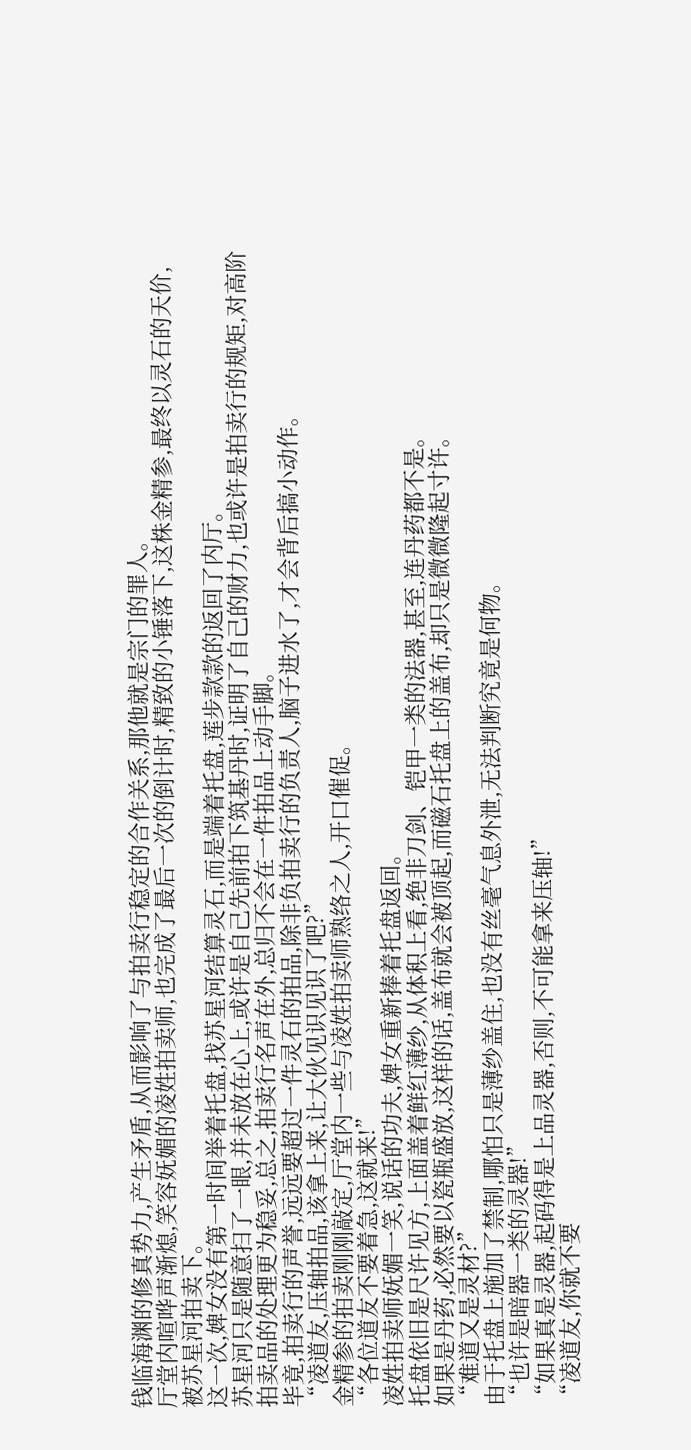钱临海渊的修真势力,产生矛盾,从而影响了与拍卖行稳定的合作关系,那他就是宗门的罪人。
厅堂内喧哗声渐熄,笑容妩媚的凌姓拍卖师,也完成了最后一次的倒计时,精致的小锤落下,这株金精参,最终以灵石的天价,被苏星河拍卖下。
这一次,婢女没有第一时间举着托盘,找苏星河结算灵石,而是端着托盘,莲步款款的返回了内厅。
苏星河只是随意扫了一眼,并未放在心上,或许是自己先前拍下筑基丹时,证明了自己的财力,也或许是拍卖行的规矩,对高阶拍卖品的处理更为稳妥,总之,拍卖行名声在外,总归不会在一件拍品上动手脚。
毕竟,拍卖行的声誉,远远要超过一件灵石的拍品,除非负拍卖行的负责人,脑子进水了,才会背后搞小动作。
“凌道友,压轴拍品,该拿上来,让大伙见识见识了吧?”
金精参的拍卖刚刚敲定,厅堂内一些与凌姓拍卖师熟络之人,开口催促。
“各位道友不要着急,这就来!”
凌姓拍卖师妩媚一笑,说话的功夫,婢女重新捧着托盘返回。
托盘依旧是尺许见方,上面盖着鲜红薄纱,从体积上看,绝非刀剑、铠甲一类的法器,甚至,连丹药都不是。
如果是丹药,必然要以瓷瓶盛放,这样的话,盖布就会被顶起,而磁石托盘上的盖布,却只是微微隆起寸许。
“难道又是灵材?”
由于托盘上施加了禁制,哪怕只是薄纱盖住,也没有丝毫气息外泄,无法判断究竟是何物。
“也许是暗器一类的灵器!”
“如果真是灵器,起码得是上品灵器,否则,不可能拿来压轴!”
“凌道友,你就不要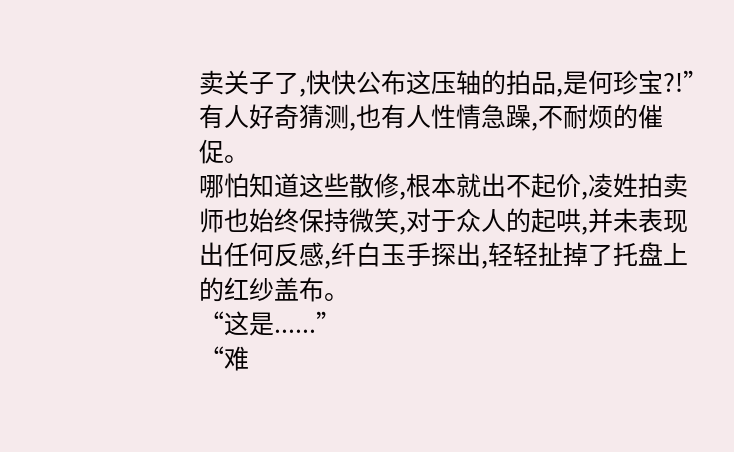卖关子了,快快公布这压轴的拍品,是何珍宝?!”
有人好奇猜测,也有人性情急躁,不耐烦的催促。
哪怕知道这些散修,根本就出不起价,凌姓拍卖师也始终保持微笑,对于众人的起哄,并未表现出任何反感,纤白玉手探出,轻轻扯掉了托盘上的红纱盖布。
“这是......”
“难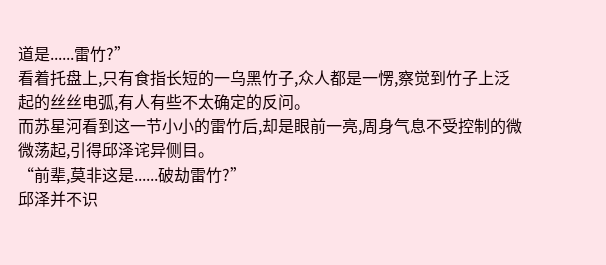道是......雷竹?”
看着托盘上,只有食指长短的一乌黑竹子,众人都是一愣,察觉到竹子上泛起的丝丝电弧,有人有些不太确定的反问。
而苏星河看到这一节小小的雷竹后,却是眼前一亮,周身气息不受控制的微微荡起,引得邱泽诧异侧目。
“前辈,莫非这是......破劫雷竹?”
邱泽并不识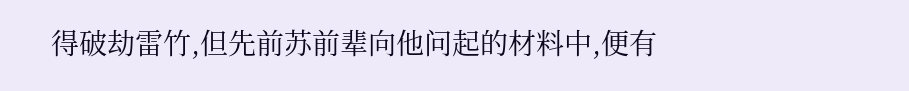得破劫雷竹,但先前苏前辈向他问起的材料中,便有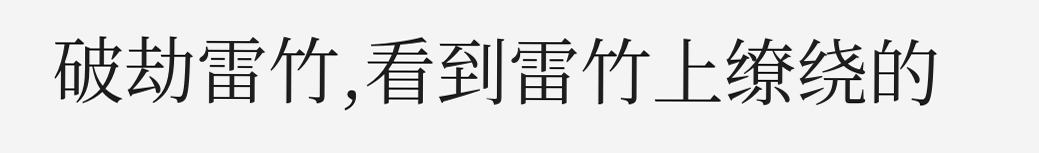破劫雷竹,看到雷竹上缭绕的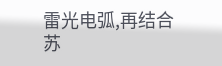雷光电弧,再结合苏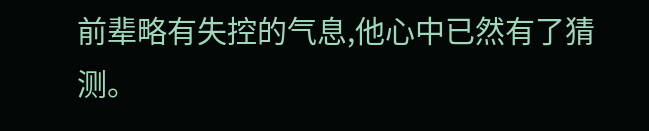前辈略有失控的气息,他心中已然有了猜测。